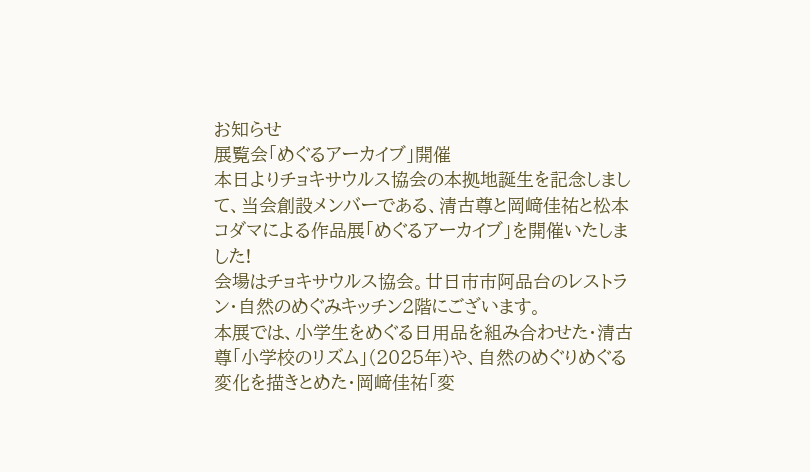お知らせ
展覧会「めぐるアーカイブ」開催
本日よりチョキサウルス協会の本拠地誕生を記念しまして、当会創設メンバーである、清古尊と岡﨑佳祐と松本コダマによる作品展「めぐるアーカイブ」を開催いたしました!
会場はチョキサウルス協会。廿日市市阿品台のレストラン・自然のめぐみキッチン2階にございます。
本展では、小学生をめぐる日用品を組み合わせた・清古尊「小学校のリズム」(2025年)や、自然のめぐりめぐる変化を描きとめた・岡﨑佳祐「変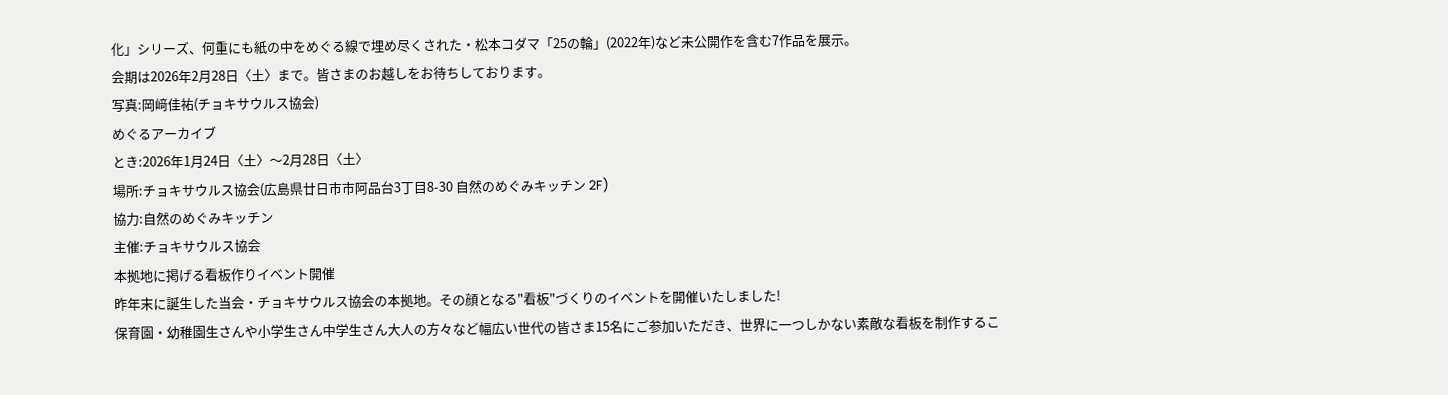化」シリーズ、何重にも紙の中をめぐる線で埋め尽くされた・松本コダマ「25の輪」(2022年)など未公開作を含む7作品を展示。
会期は2026年2月28日〈土〉まで。皆さまのお越しをお待ちしております。
写真:岡﨑佳祐(チョキサウルス協会)
めぐるアーカイブ
とき:2026年1月24日〈土〉〜2月28日〈土〉
場所:チョキサウルス協会(広島県廿日市市阿品台3丁目8-30 自然のめぐみキッチン 2F)
協力:自然のめぐみキッチン
主催:チョキサウルス協会
本拠地に掲げる看板作りイベント開催
昨年末に誕生した当会・チョキサウルス協会の本拠地。その顔となる"看板"づくりのイベントを開催いたしました!
保育園・幼稚園生さんや小学生さん中学生さん大人の方々など幅広い世代の皆さま15名にご参加いただき、世界に一つしかない素敵な看板を制作するこ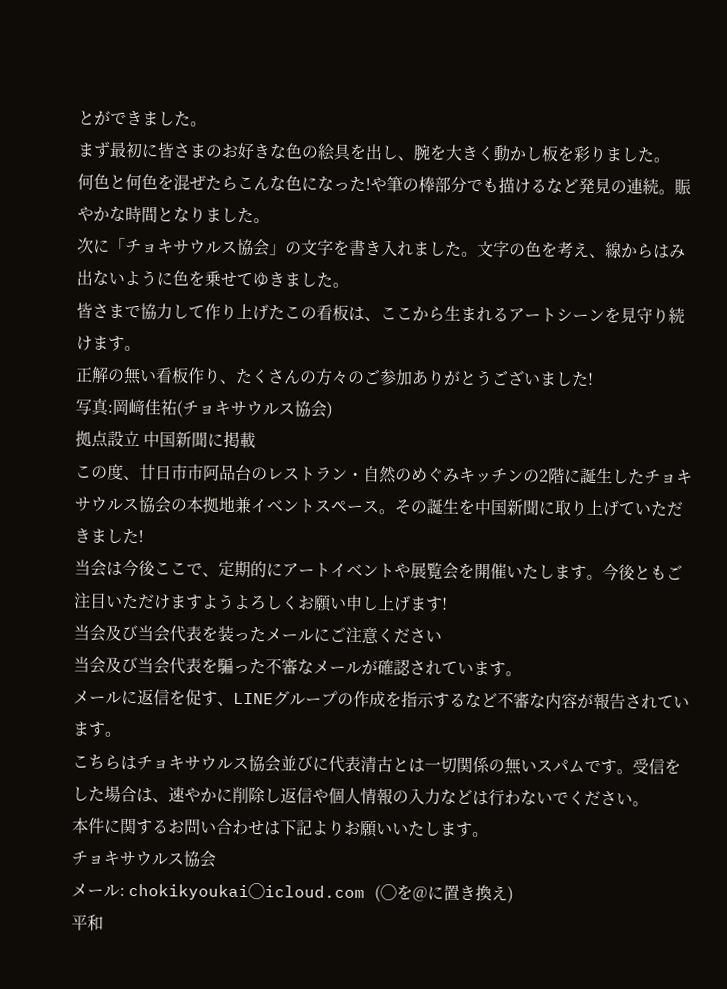とができました。
まず最初に皆さまのお好きな色の絵具を出し、腕を大きく動かし板を彩りました。
何色と何色を混ぜたらこんな色になった!や筆の棒部分でも描けるなど発見の連続。賑やかな時間となりました。
次に「チョキサウルス協会」の文字を書き入れました。文字の色を考え、線からはみ出ないように色を乗せてゆきました。
皆さまで協力して作り上げたこの看板は、ここから生まれるアートシーンを見守り続けます。
正解の無い看板作り、たくさんの方々のご参加ありがとうございました!
写真:岡﨑佳祐(チョキサウルス協会)
拠点設立 中国新聞に掲載
この度、廿日市市阿品台のレストラン・自然のめぐみキッチンの2階に誕生したチョキサウルス協会の本拠地兼イベントスペース。その誕生を中国新聞に取り上げていただきました!
当会は今後ここで、定期的にアートイベントや展覧会を開催いたします。今後ともご注目いただけますようよろしくお願い申し上げます!
当会及び当会代表を装ったメールにご注意ください
当会及び当会代表を騙った不審なメールが確認されています。
メールに返信を促す、LINEグループの作成を指示するなど不審な内容が報告されています。
こちらはチョキサウルス協会並びに代表清古とは一切関係の無いスパムです。受信をした場合は、速やかに削除し返信や個人情報の入力などは行わないでください。
本件に関するお問い合わせは下記よりお願いいたします。
チョキサウルス協会
メール: chokikyoukai◯icloud.com (◯を@に置き換え)
平和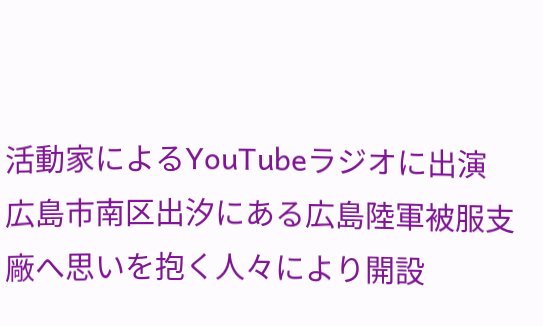活動家によるYouTubeラジオに出演
広島市南区出汐にある広島陸軍被服支廠へ思いを抱く人々により開設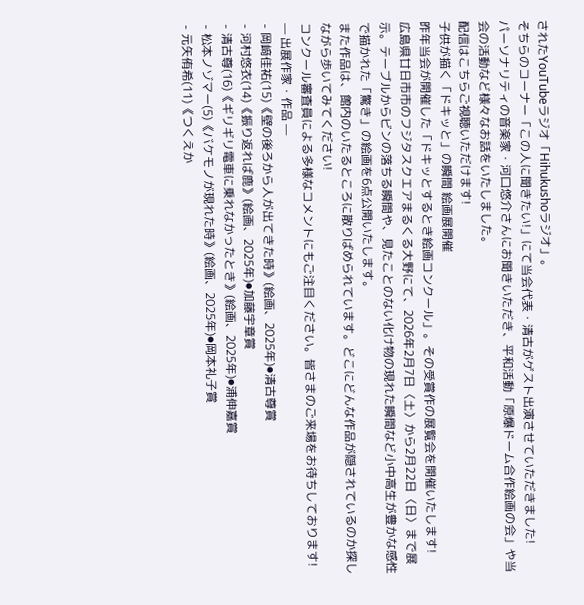されたYouTubeラジオ「Hihukushoラジオ」。
そちらのコーナー「この人に聞きたい!」にて当会代表・清古がゲスト出演させていただきました!
パーソナリティの音楽家・河口悠介さんにお聞きいただき、平和活動「原爆ドーム合作絵画の会」や当会の活動など様々なお話をいたしました。
配信はこちらご視聴いただけます!
子供が描く「ドキッと」の瞬間 絵画展開催
昨年当会が開催した「ドキッとするとき絵画コンクール」。その受賞作の展覧会を開催いたします!
広島県廿日市市のフジタスクエアまるくる大野にて、2026年2月7日〈土〉から2月22日〈日〉まで展示。テーブルからビンの落ちる瞬間や、見たことのない化け物の現れた瞬間など小中高生が豊かな感性で描かれた「驚き」の絵画を6点公開いたします。
また作品は、館内のいたるところに散りばめられています。どこにどんな作品が隠されているのか探しながら歩いてみてください!
コンクール審査員による多様なコメントにもご注目ください。皆さまのご来場をお待ちしております!
— 出展作家・作品 —
- 岡﨑佳祐(15)《壁の後ろから人が出てきた時》(絵画、2025年)⚫清古尊賞
- 河村悠衣(14)《振り返れば鹿》(絵画、2025年)⚫加藤宇章賞
- 清古尊(16)《ギリギリ電車に乗れなかったとき》(絵画、2025年)⚫浦伸嘉賞
- 松本ノゾマー(5)《バケモノが現れた時》(絵画、2025年)⚫岡本礼子賞
- 元矢侑希(11)《つくえか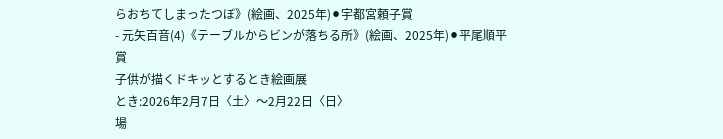らおちてしまったつぼ》(絵画、2025年)⚫宇都宮頼子賞
- 元矢百音(4)《テーブルからビンが落ちる所》(絵画、2025年)⚫平尾順平賞
子供が描くドキッとするとき絵画展
とき:2026年2月7日〈土〉〜2月22日〈日〉
場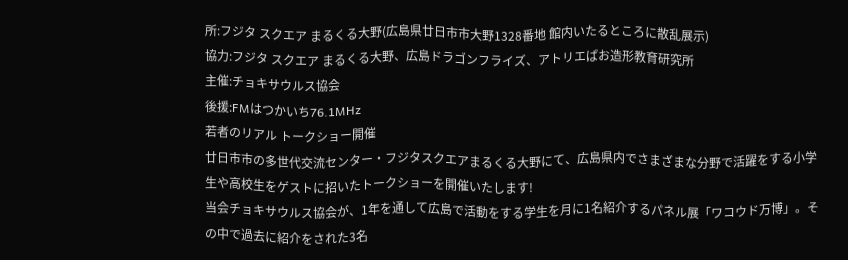所:フジタ スクエア まるくる大野(広島県廿日市市大野1328番地 館内いたるところに散乱展示)
協力:フジタ スクエア まるくる大野、広島ドラゴンフライズ、アトリエぱお造形教育研究所
主催:チョキサウルス協会
後援:FMはつかいち76.1MHz
若者のリアル トークショー開催
廿日市市の多世代交流センター・フジタスクエアまるくる大野にて、広島県内でさまざまな分野で活躍をする小学生や高校生をゲストに招いたトークショーを開催いたします!
当会チョキサウルス協会が、1年を通して広島で活動をする学生を月に1名紹介するパネル展「ワコウド万博」。その中で過去に紹介をされた3名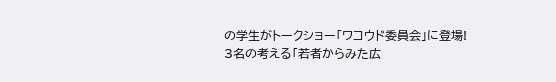の学生がトークショー「ワコウド委員会」に登場!
3名の考える「若者からみた広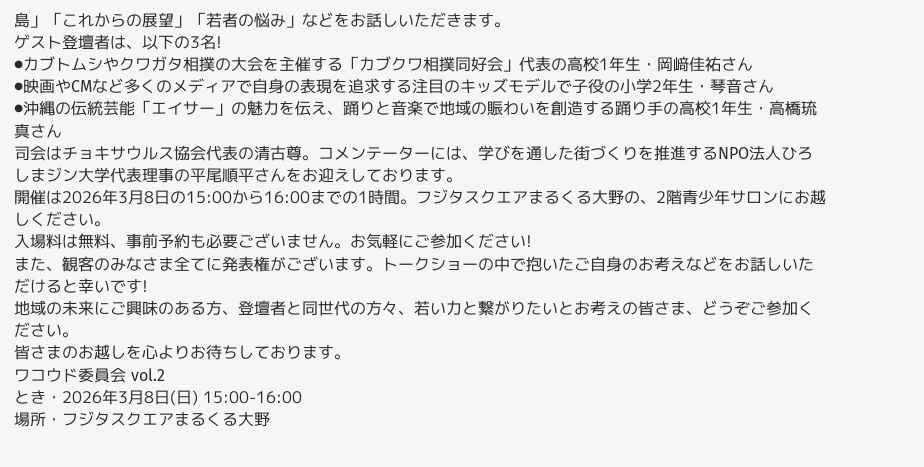島」「これからの展望」「若者の悩み」などをお話しいただきます。
ゲスト登壇者は、以下の3名!
⚫カブトムシやクワガタ相撲の大会を主催する「カブクワ相撲同好会」代表の高校1年生・岡﨑佳祐さん
⚫映画やCMなど多くのメディアで自身の表現を追求する注目のキッズモデルで子役の小学2年生・琴音さん
⚫沖縄の伝統芸能「エイサー」の魅力を伝え、踊りと音楽で地域の賑わいを創造する踊り手の高校1年生・高橋琉真さん
司会はチョキサウルス協会代表の清古尊。コメンテーターには、学びを通した街づくりを推進するNPO法人ひろしまジン大学代表理事の平尾順平さんをお迎えしております。
開催は2026年3月8日の15:00から16:00までの1時間。フジタスクエアまるくる大野の、2階青少年サロンにお越しください。
入場料は無料、事前予約も必要ございません。お気軽にご参加ください!
また、観客のみなさま全てに発表権がございます。トークショーの中で抱いたご自身のお考えなどをお話しいただけると幸いです!
地域の未来にご興味のある方、登壇者と同世代の方々、若い力と繋がりたいとお考えの皆さま、どうぞご参加ください。
皆さまのお越しを心よりお待ちしております。
ワコウド委員会 vol.2
とき・2026年3月8日(日) 15:00-16:00
場所・フジタスクエアまるくる大野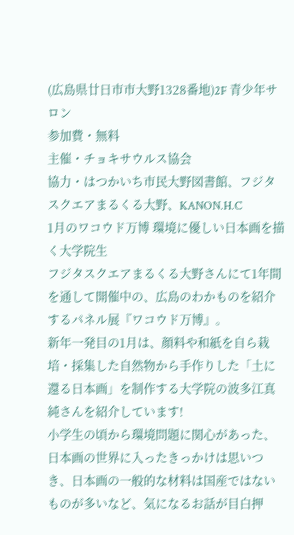(広島県廿日市市大野1328番地)2F 青少年サロン
参加費・無料
主催・チョキサウルス協会
協力・はつかいち市民大野図書館、フジタスクエアまるくる大野、KANON.H.C
1月のワコウド万博 環境に優しい日本画を描く大学院生
フジタスクエアまるくる大野さんにて1年間を通して開催中の、広島のわかものを紹介するパネル展『ワコウド万博』。
新年一発目の1月は、顔料や和紙を自ら栽培・採集した自然物から手作りした「土に還る日本画」を制作する大学院の波多江真純さんを紹介しています!
小学生の頃から環境問題に関心があった、日本画の世界に入ったきっかけは思いつき、日本画の一般的な材料は国産ではないものが多いなど、気になるお話が目白押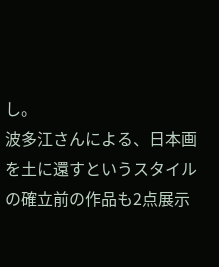し。
波多江さんによる、日本画を土に還すというスタイルの確立前の作品も2点展示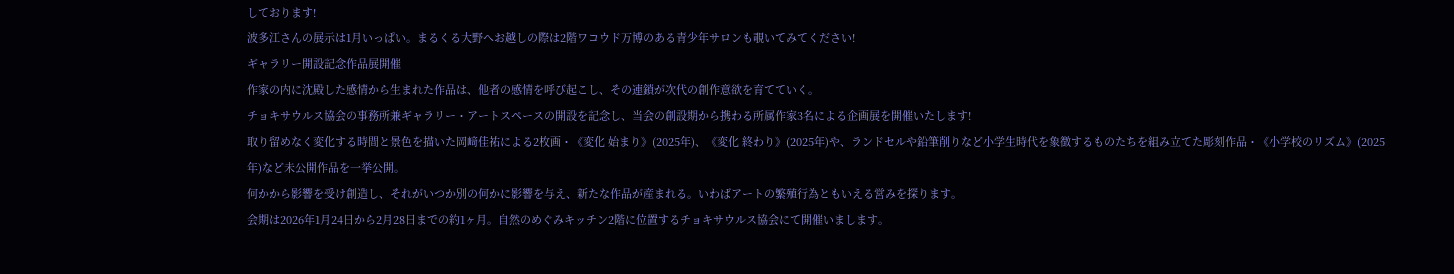しております!
波多江さんの展示は1月いっぱい。まるくる大野へお越しの際は2階ワコウド万博のある青少年サロンも覗いてみてください!
ギャラリー開設記念作品展開催
作家の内に沈殿した感情から生まれた作品は、他者の感情を呼び起こし、その連鎖が次代の創作意欲を育てていく。
チョキサウルス協会の事務所兼ギャラリー・アートスペースの開設を記念し、当会の創設期から携わる所属作家3名による企画展を開催いたします!
取り留めなく変化する時間と景色を描いた岡﨑佳祐による2枚画・《変化 始まり》(2025年)、《変化 終わり》(2025年)や、ランドセルや鉛筆削りなど小学生時代を象徴するものたちを組み立てた彫刻作品・《小学校のリズム》(2025年)など未公開作品を一挙公開。
何かから影響を受け創造し、それがいつか別の何かに影響を与え、新たな作品が産まれる。いわばアートの繁殖行為ともいえる営みを探ります。
会期は2026年1月24日から2月28日までの約1ヶ月。自然のめぐみキッチン2階に位置するチョキサウルス協会にて開催いまします。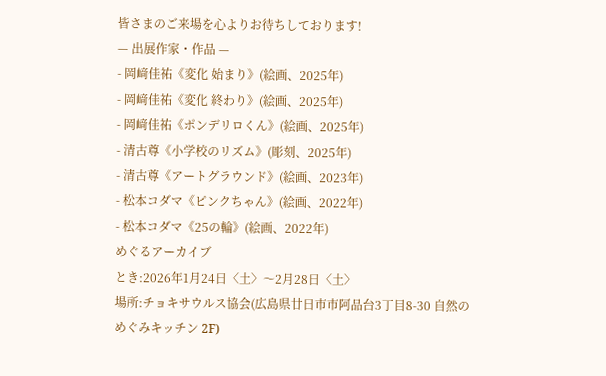皆さまのご来場を心よりお待ちしております!
— 出展作家・作品 —
- 岡﨑佳祐《変化 始まり》(絵画、2025年)
- 岡﨑佳祐《変化 終わり》(絵画、2025年)
- 岡﨑佳祐《ポンデリロくん》(絵画、2025年)
- 清古尊《小学校のリズム》(彫刻、2025年)
- 清古尊《アートグラウンド》(絵画、2023年)
- 松本コダマ《ピンクちゃん》(絵画、2022年)
- 松本コダマ《25の輪》(絵画、2022年)
めぐるアーカイブ
とき:2026年1月24日〈土〉〜2月28日〈土〉
場所:チョキサウルス協会(広島県廿日市市阿品台3丁目8-30 自然のめぐみキッチン 2F)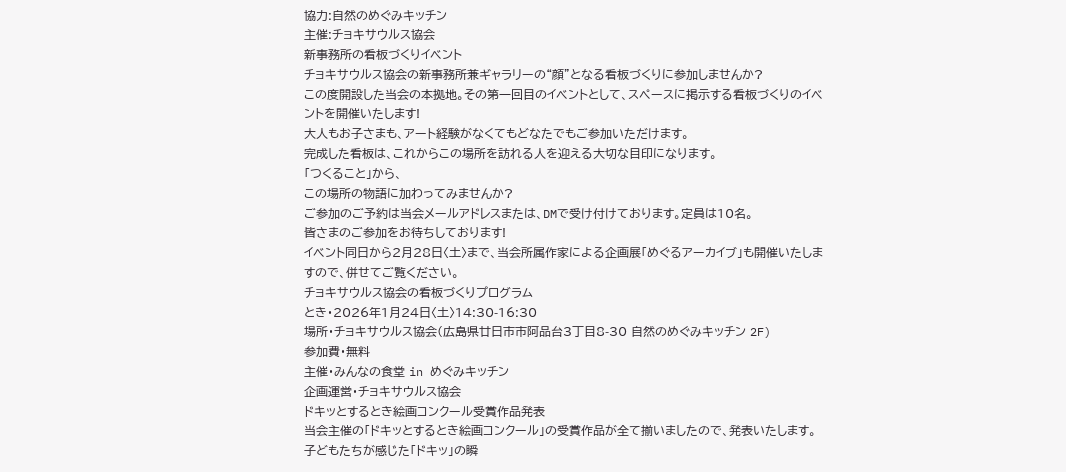協力:自然のめぐみキッチン
主催:チョキサウルス協会
新事務所の看板づくりイベント
チョキサウルス協会の新事務所兼ギャラリーの“顔”となる看板づくりに参加しませんか?
この度開設した当会の本拠地。その第一回目のイベントとして、スペースに掲示する看板づくりのイベントを開催いたします!
大人もお子さまも、アート経験がなくてもどなたでもご参加いただけます。
完成した看板は、これからこの場所を訪れる人を迎える大切な目印になります。
「つくること」から、
この場所の物語に加わってみませんか?
ご参加のご予約は当会メールアドレスまたは、DMで受け付けております。定員は10名。
皆さまのご参加をお待ちしております!
イベント同日から2月28日〈土〉まで、当会所属作家による企画展「めぐるアーカイブ」も開催いたしますので、併せてご覧ください。
チョキサウルス協会の看板づくりプログラム
とき・2026年1月24日〈土〉14:30-16:30
場所・チョキサウルス協会(広島県廿日市市阿品台3丁目8-30 自然のめぐみキッチン 2F)
参加費・無料
主催・みんなの食堂 in めぐみキッチン
企画運営・チョキサウルス協会
ドキッとするとき絵画コンクール受賞作品発表
当会主催の「ドキッとするとき絵画コンクール」の受賞作品が全て揃いましたので、発表いたします。
子どもたちが感じた「ドキッ」の瞬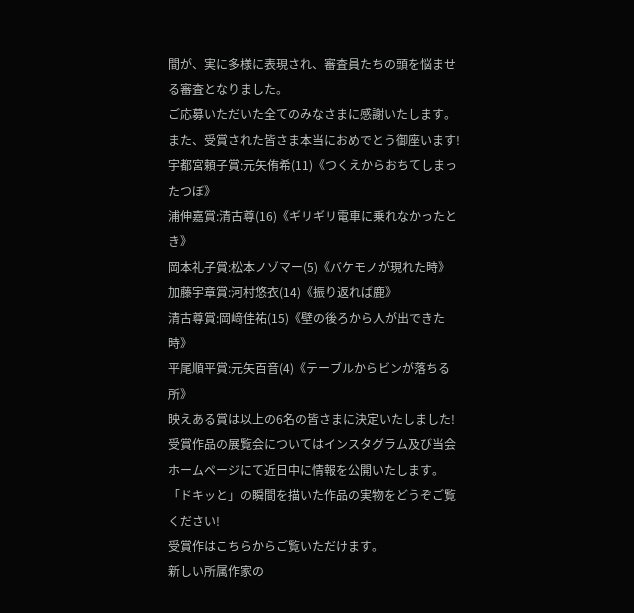間が、実に多様に表現され、審査員たちの頭を悩ませる審査となりました。
ご応募いただいた全てのみなさまに感謝いたします。また、受賞された皆さま本当におめでとう御座います!
宇都宮頼子賞:元矢侑希(11)《つくえからおちてしまったつぼ》
浦伸嘉賞:清古尊(16)《ギリギリ電車に乗れなかったとき》
岡本礼子賞:松本ノゾマー(5)《バケモノが現れた時》
加藤宇章賞:河村悠衣(14)《振り返れば鹿》
清古尊賞:岡﨑佳祐(15)《壁の後ろから人が出できた時》
平尾順平賞:元矢百音(4)《テーブルからビンが落ちる所》
映えある賞は以上の6名の皆さまに決定いたしました!
受賞作品の展覧会についてはインスタグラム及び当会ホームページにて近日中に情報を公開いたします。「ドキッと」の瞬間を描いた作品の実物をどうぞご覧ください!
受賞作はこちらからご覧いただけます。
新しい所属作家の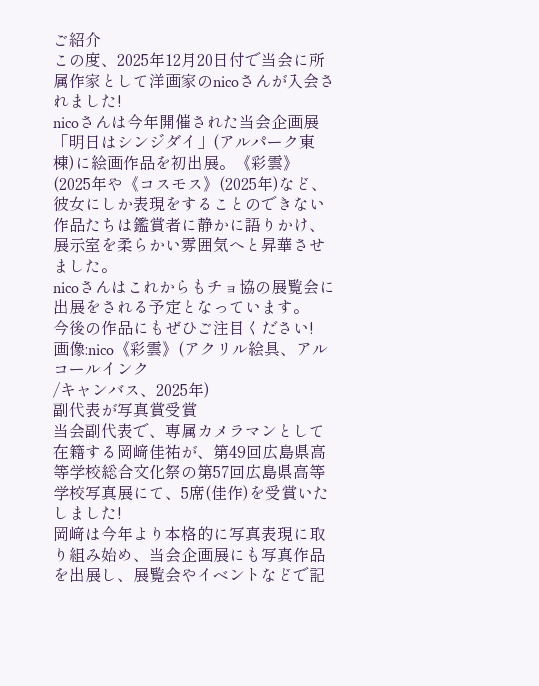ご紹介
この度、2025年12月20日付で当会に所属作家として洋画家のnicoさんが入会されました!
nicoさんは今年開催された当会企画展「明日はシンジダイ」(アルパーク東棟)に絵画作品を初出展。《彩雲》(2025年や《コスモス》(2025年)など、彼女にしか表現をすることのできない作品たちは鑑賞者に静かに語りかけ、展示室を柔らかい雰囲気へと昇華させました。
nicoさんはこれからもチョ協の展覧会に出展をされる予定となっています。
今後の作品にもぜひご注目ください!
画像:nico《彩雲》(アクリル絵具、アルコールインク
/キャンバス、2025年)
副代表が写真賞受賞
当会副代表で、専属カメラマンとして在籍する岡﨑佳祐が、第49回広島県高等学校総合文化祭の第57回広島県高等学校写真展にて、5席(佳作)を受賞いたしました!
岡﨑は今年より本格的に写真表現に取り組み始め、当会企画展にも写真作品を出展し、展覧会やイベントなどで記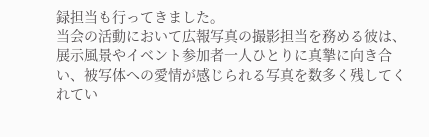録担当も行ってきました。
当会の活動において広報写真の撮影担当を務める彼は、展示風景やイベント参加者一人ひとりに真摯に向き合い、被写体への愛情が感じられる写真を数多く残してくれてい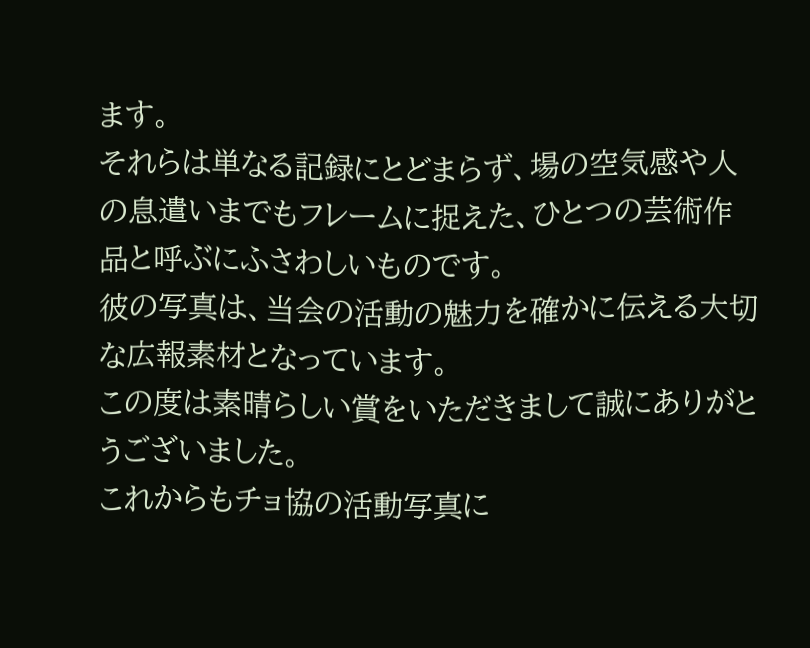ます。
それらは単なる記録にとどまらず、場の空気感や人の息遣いまでもフレームに捉えた、ひとつの芸術作品と呼ぶにふさわしいものです。
彼の写真は、当会の活動の魅力を確かに伝える大切な広報素材となっています。
この度は素晴らしい賞をいただきまして誠にありがとうございました。
これからもチョ協の活動写真に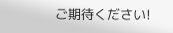ご期待ください!